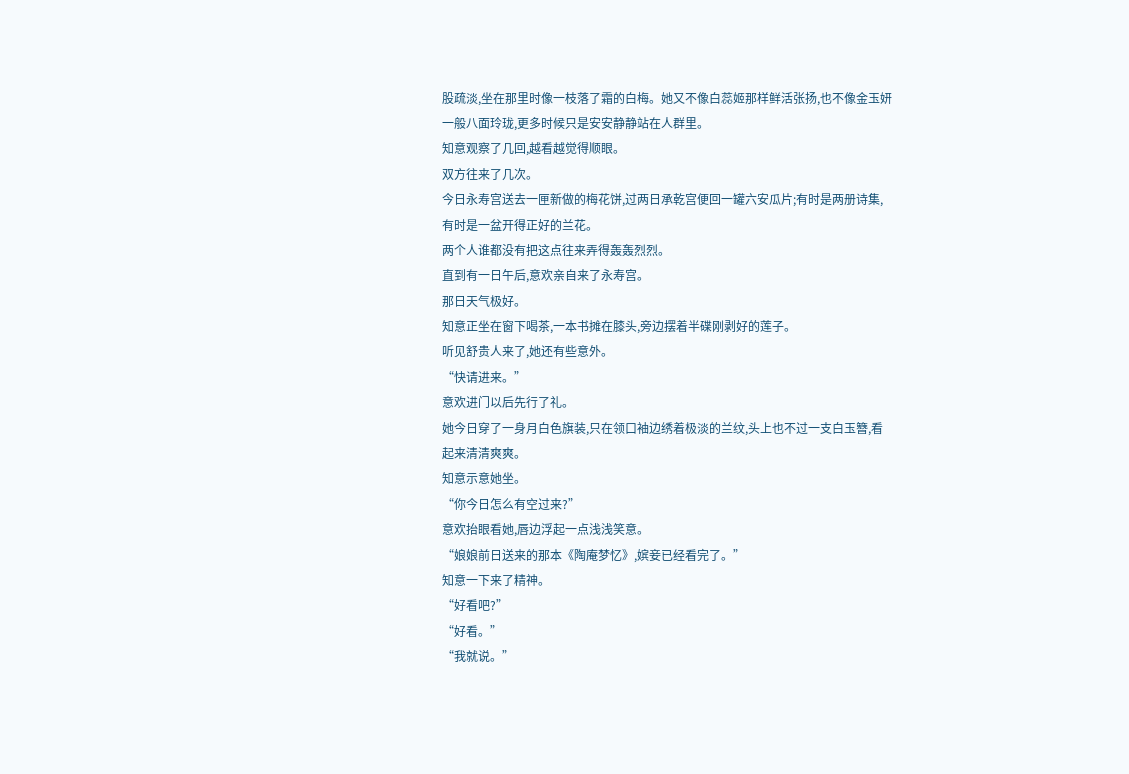股疏淡,坐在那里时像一枝落了霜的白梅。她又不像白蕊姬那样鲜活张扬,也不像金玉妍一般八面玲珑,更多时候只是安安静静站在人群里。
知意观察了几回,越看越觉得顺眼。
双方往来了几次。
今日永寿宫送去一匣新做的梅花饼,过两日承乾宫便回一罐六安瓜片;有时是两册诗集,有时是一盆开得正好的兰花。
两个人谁都没有把这点往来弄得轰轰烈烈。
直到有一日午后,意欢亲自来了永寿宫。
那日天气极好。
知意正坐在窗下喝茶,一本书摊在膝头,旁边摆着半碟刚剥好的莲子。
听见舒贵人来了,她还有些意外。
“快请进来。”
意欢进门以后先行了礼。
她今日穿了一身月白色旗装,只在领口袖边绣着极淡的兰纹,头上也不过一支白玉簪,看起来清清爽爽。
知意示意她坐。
“你今日怎么有空过来?”
意欢抬眼看她,唇边浮起一点浅浅笑意。
“娘娘前日送来的那本《陶庵梦忆》,嫔妾已经看完了。”
知意一下来了精神。
“好看吧?”
“好看。”
“我就说。”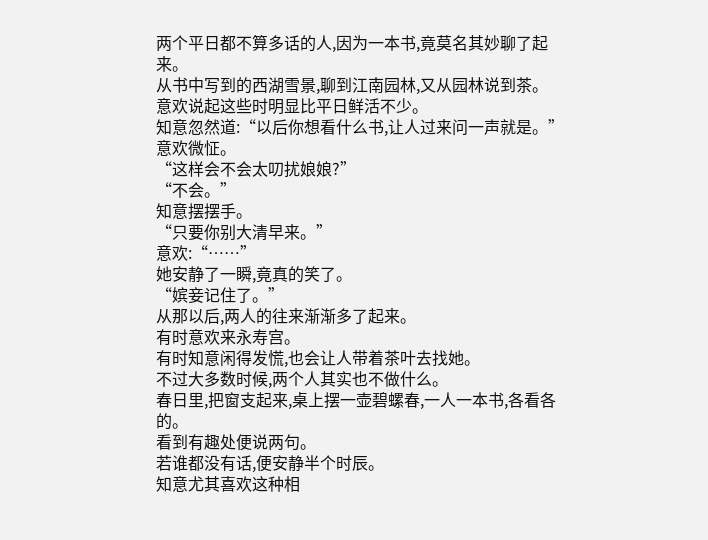两个平日都不算多话的人,因为一本书,竟莫名其妙聊了起来。
从书中写到的西湖雪景,聊到江南园林,又从园林说到茶。
意欢说起这些时明显比平日鲜活不少。
知意忽然道:“以后你想看什么书,让人过来问一声就是。”
意欢微怔。
“这样会不会太叨扰娘娘?”
“不会。”
知意摆摆手。
“只要你别大清早来。”
意欢:“……”
她安静了一瞬,竟真的笑了。
“嫔妾记住了。”
从那以后,两人的往来渐渐多了起来。
有时意欢来永寿宫。
有时知意闲得发慌,也会让人带着茶叶去找她。
不过大多数时候,两个人其实也不做什么。
春日里,把窗支起来,桌上摆一壶碧螺春,一人一本书,各看各的。
看到有趣处便说两句。
若谁都没有话,便安静半个时辰。
知意尤其喜欢这种相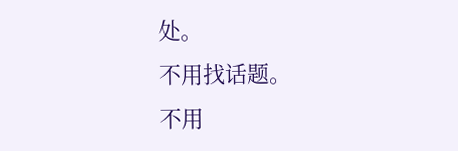处。
不用找话题。
不用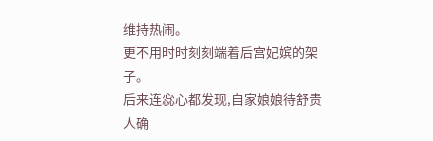维持热闹。
更不用时时刻刻端着后宫妃嫔的架子。
后来连惢心都发现,自家娘娘待舒贵人确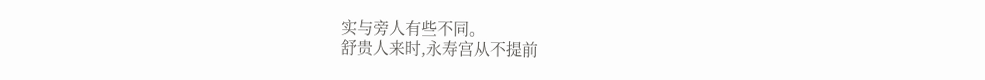实与旁人有些不同。
舒贵人来时,永寿宫从不提前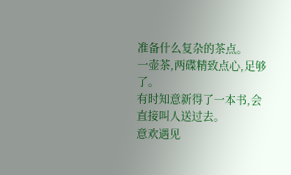准备什么复杂的茶点。
一壶茶,两碟精致点心,足够了。
有时知意新得了一本书,会直接叫人送过去。
意欢遇见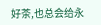好茶,也总会给永